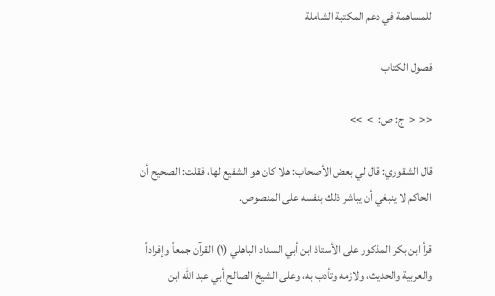للمساهمة في دعم المكتبة الشاملة

فصول الكتاب

<<  <  ج: ص:  >  >>

قال الشقوري: قال لي بعض الأصحاب: هلا كان هو الشفيع لها، فقلت: الصحيح أن الحاكم لا ينبغي أن يباشر ذلك بنفسه على المنصوص.

قرأ ابن بكر المذكور على الأستاذ ابن أبي السداد الباهلي (١) القرآن جمعاً وإفراداً والعربية والحديث، ولازمه وتأدب به، وعلى الشيخ الصالح أبي عبد الله ابن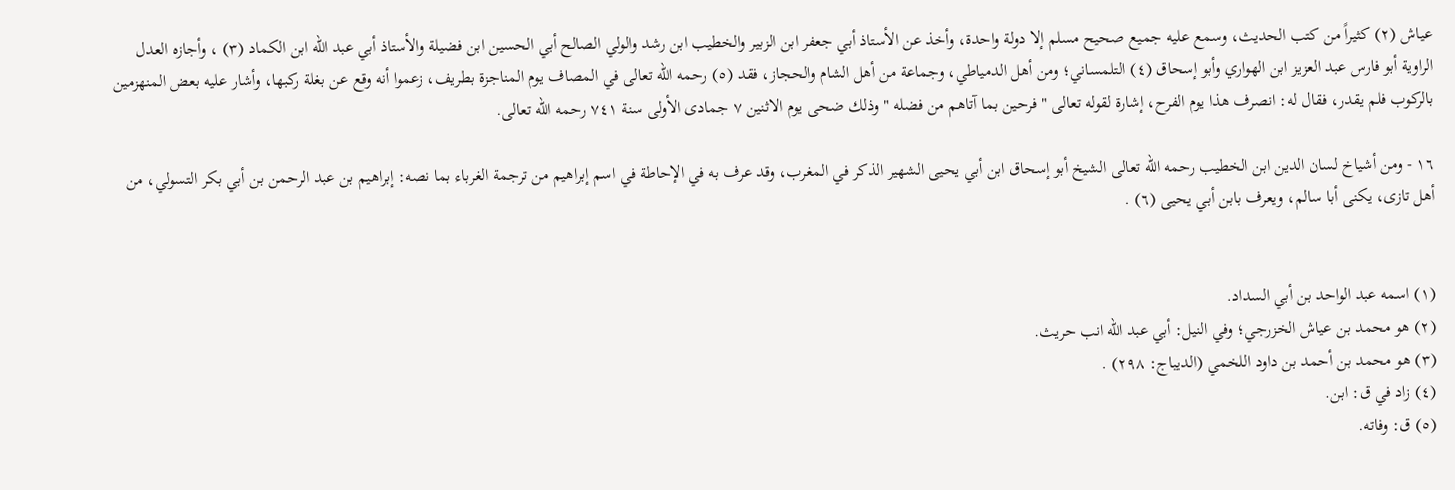عياش (٢) كثيراً من كتب الحديث، وسمع عليه جميع صحيح مسلم إلا دولة واحدة، وأخذ عن الأستاذ أبي جعفر ابن الزبير والخطيب ابن رشد والولي الصالح أبي الحسين ابن فضيلة والأستاذ أبي عبد الله ابن الكماد (٣) ، وأجازه العدل الراوية أبو فارس عبد العزيز ابن الهواري وأبو إسحاق (٤) التلمساني؛ ومن أهل الدمياطي، وجماعة من أهل الشام والحجاز، فقد (٥) رحمه الله تعالى في المصاف يوم المناجزة بطريف، زعموا أنه وقع عن بغلة ركبها، وأشار عليه بعض المنهزمين بالركوب فلم يقدر، فقال له: انصرف هذا يوم الفرح، إشارة لقوله تعالى " فرحين بما آتاهم من فضله " وذلك ضحى يوم الاثنين ٧ جمادى الأولى سنة ٧٤١ رحمه الله تعالى.

١٦ - ومن أشياخ لسان الدين ابن الخطيب رحمه الله تعالى الشيخ أبو إسحاق ابن أبي يحيى الشهير الذكر في المغرب، وقد عرف به في الإحاطة في اسم إبراهيم من ترجمة الغرباء بما نصه: إبراهيم بن عبد الرحمن بن أبي بكر التسولي، من أهل تازى، يكنى أبا سالم، ويعرف بابن أبي يحيى (٦) .


(١) اسمه عبد الواحد بن أبي السداد.
(٢) هو محمد بن عياش الخزرجي؛ وفي النيل: أبي عبد الله انب حريث.
(٣) هو محمد بن أحمد بن داود اللخمي (الديباج: ٢٩٨) .
(٤) زاد في ق: ابن.
(٥) ق: وفاته.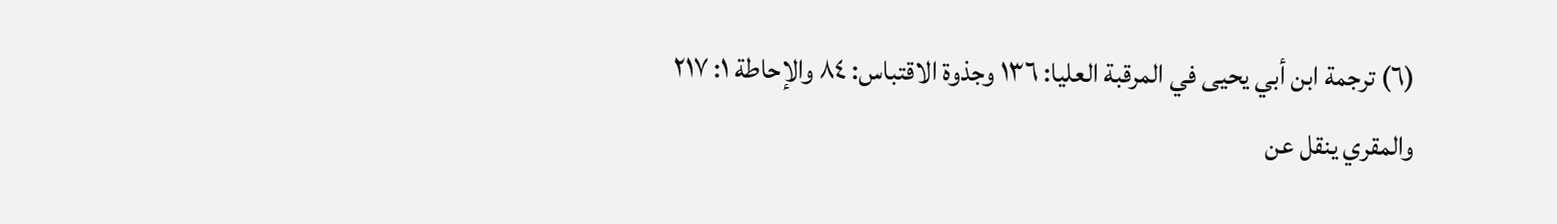(٦) ترجمة ابن أبي يحيى في المرقبة العليا: ١٣٦ وجذوة الاقتباس: ٨٤ والإحاطة ١: ٢١٧ والمقري ينقل عن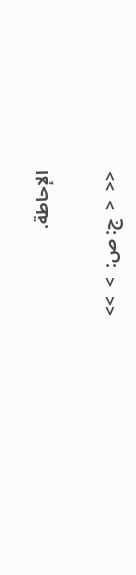الإحاطة.

<<  <  ج: ص:  >  >>